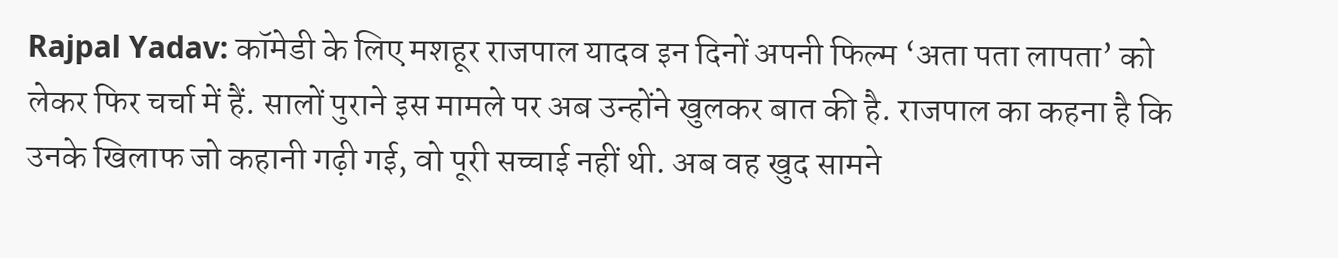Rajpal Yadav: कॉमेडी के लिए मशहूर राजपाल यादव इन दिनों अपनी फिल्म ‘अता पता लापता’ को लेकर फिर चर्चा में हैं. सालों पुराने इस मामले पर अब उन्होंने खुलकर बात की है. राजपाल का कहना है कि उनके खिलाफ जो कहानी गढ़ी गई, वो पूरी सच्चाई नहीं थी. अब वह खुद सामने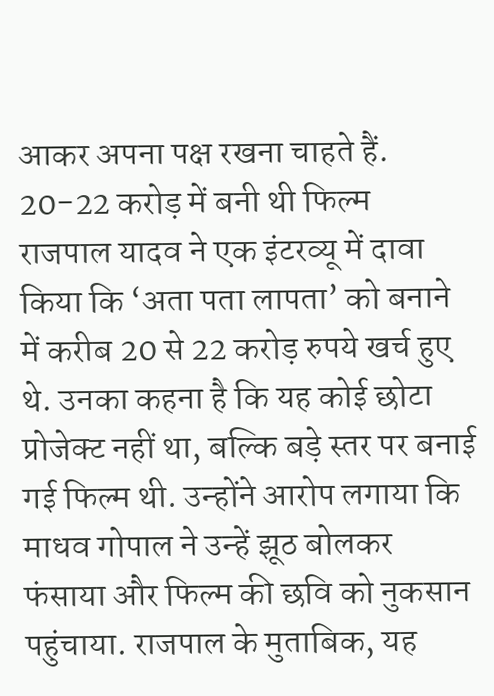आकर अपना पक्ष रखना चाहते हैं.
20-22 करोड़ में बनी थी फिल्म
राजपाल यादव ने एक इंटरव्यू में दावा किया कि ‘अता पता लापता’ को बनाने में करीब 20 से 22 करोड़ रुपये खर्च हुए थे. उनका कहना है कि यह कोई छोटा प्रोजेक्ट नहीं था, बल्कि बड़े स्तर पर बनाई गई फिल्म थी. उन्होंने आरोप लगाया कि माधव गोपाल ने उन्हें झूठ बोलकर फंसाया और फिल्म की छवि को नुकसान पहुंचाया. राजपाल के मुताबिक, यह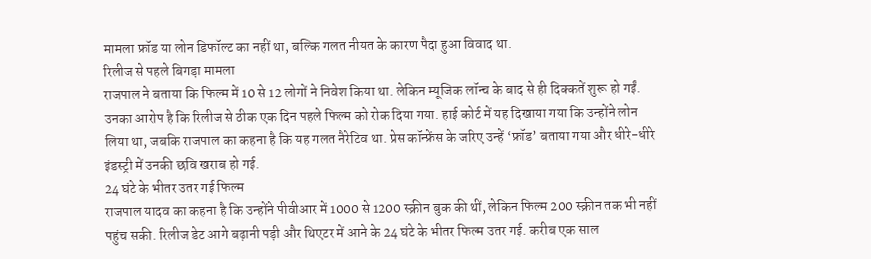मामला फ्रॉड या लोन डिफॉल्ट का नहीं था, बल्कि गलत नीयत के कारण पैदा हुआ विवाद था.
रिलीज से पहले बिगड़ा मामला
राजपाल ने बताया कि फिल्म में 10 से 12 लोगों ने निवेश किया था. लेकिन म्यूजिक लॉन्च के बाद से ही दिक्कतें शुरू हो गईं. उनका आरोप है कि रिलीज से ठीक एक दिन पहले फिल्म को रोक दिया गया. हाई कोर्ट में यह दिखाया गया कि उन्होंने लोन लिया था, जबकि राजपाल का कहना है कि यह गलत नैरेटिव था. प्रेस कॉन्फ्रेंस के जरिए उन्हें ‘फ्रॉड’ बताया गया और धीरे-धीरे इंडस्ट्री में उनकी छवि खराब हो गई.
24 घंटे के भीतर उतर गई फिल्म
राजपाल यादव का कहना है कि उन्होंने पीवीआर में 1000 से 1200 स्क्रीन बुक की थीं, लेकिन फिल्म 200 स्क्रीन तक भी नहीं पहुंच सकी. रिलीज डेट आगे बढ़ानी पड़ी और थिएटर में आने के 24 घंटे के भीतर फिल्म उतर गई. करीब एक साल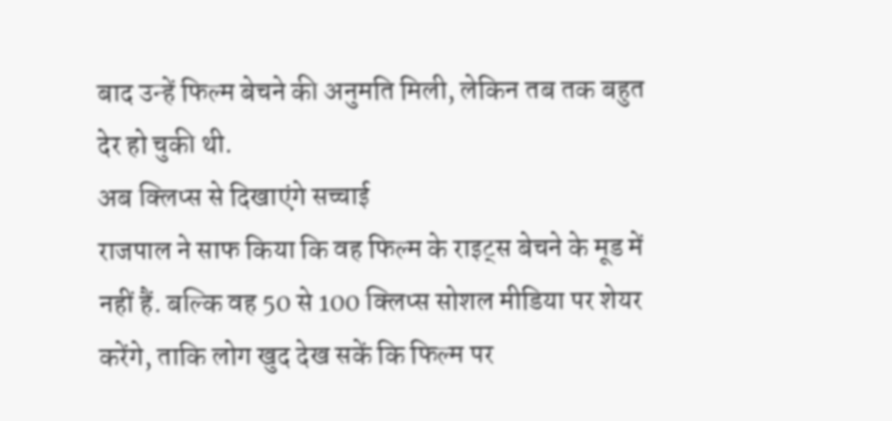बाद उन्हें फिल्म बेचने की अनुमति मिली, लेकिन तब तक बहुत देर हो चुकी थी.
अब क्लिप्स से दिखाएंगे सच्चाई
राजपाल ने साफ किया कि वह फिल्म के राइट्स बेचने के मूड में नहीं हैं. बल्कि वह 50 से 100 क्लिप्स सोशल मीडिया पर शेयर करेंगे, ताकि लोग खुद देख सकें कि फिल्म पर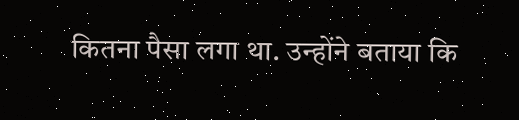कितना पैसा लगा था. उन्होंने बताया कि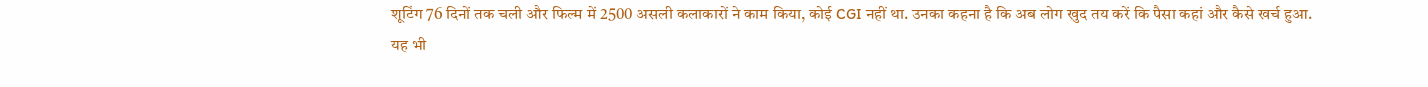शूटिंग 76 दिनों तक चली और फिल्म में 2500 असली कलाकारों ने काम किया, कोई CGI नहीं था. उनका कहना है कि अब लोग खुद तय करें कि पैसा कहां और कैसे खर्च हुआ.
यह भी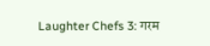Laughter Chefs 3: गरम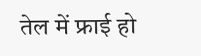तेल में फ्राई हो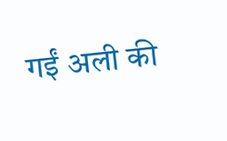गईं अली की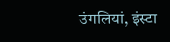उंगलियां, इंस्टा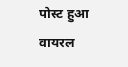पोस्ट हुआ वायरल